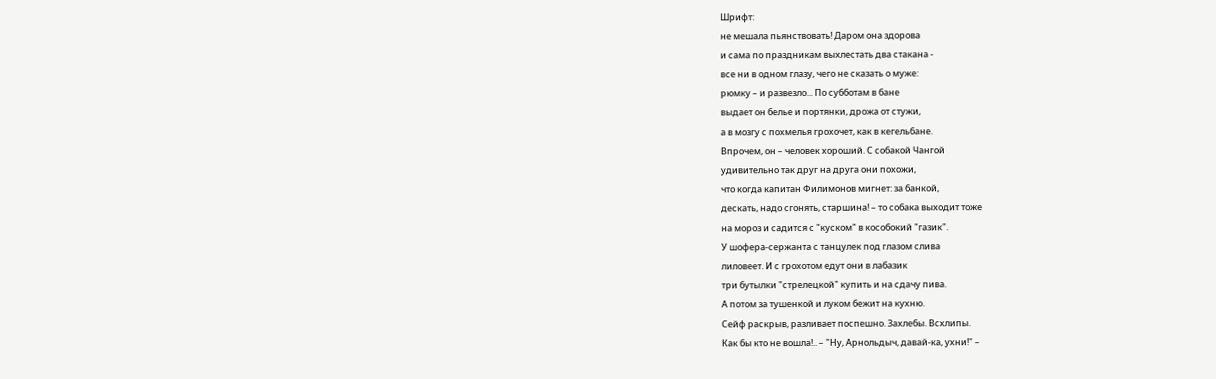Шрифт:
не мешала пьянствовать! Даром она здорова
и сама по праздникам выхлестать два стакана -
все ни в одном глазу, чего не сказать о муже:
рюмку – и развезло... По субботам в бане
выдает он белье и портянки, дрожа от стужи,
а в мозгу с похмелья грохочет, как в кегельбане.
Впрочем, он – человек хороший. С собакой Чангой
удивительно так друг на друга они похожи,
что когда капитан Филимонов мигнет: за банкой,
дескать, надо сгонять, старшина! – то собака выходит тоже
на мороз и садится с "куском" в кособокий "газик".
У шофера-сержанта с танцулек под глазом слива
лиловеет. И с грохотом едут они в лабазик
три бутылки "стрелецкой" купить и на сдачу пива.
А потом за тушенкой и луком бежит на кухню.
Сейф раскрыв, разливает поспешно. Захлебы. Всхлипы.
Как бы кто не вошла!.. – "Ну, Арнольдыч, давай-ка, ухни!" –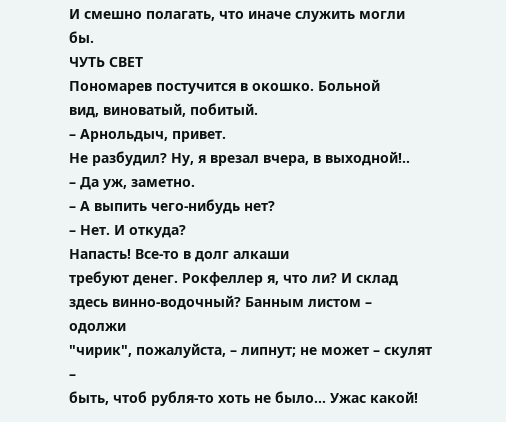И смешно полагать, что иначе служить могли бы.
ЧУТЬ СВЕТ
Пономарев постучится в окошко. Больной
вид, виноватый, побитый.
– Арнольдыч, привет.
Не разбудил? Ну, я врезал вчера, в выходной!..
– Да уж, заметно.
– А выпить чего-нибудь нет?
– Нет. И откуда?
Напасть! Все-то в долг алкаши
требуют денег. Рокфеллер я, что ли? И склад
здесь винно-водочный? Банным листом – одолжи
"чирик", пожалуйста, – липнут; не может – скулят –
быть, чтоб рубля-то хоть не было... Ужас какой!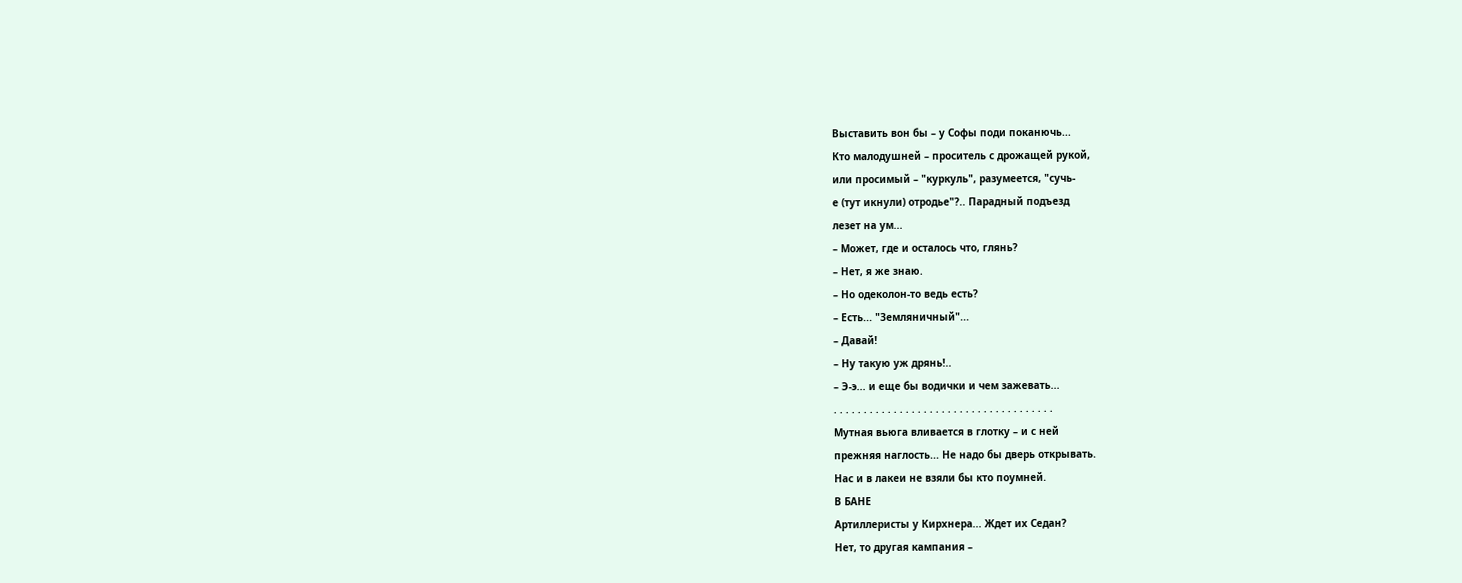Выставить вон бы – у Софы поди поканючь...
Кто малодушней – проситель с дрожащей рукой,
или просимый – "куркуль", разумеется, "сучь-
е (тут икнули) отродье"?.. Парадный подъезд
лезет на ум...
– Может, где и осталось что, глянь?
– Нет, я же знаю.
– Но одеколон-то ведь есть?
– Есть... "Земляничный"...
– Давай!
– Ну такую уж дрянь!..
– Э-э... и еще бы водички и чем зажевать...
. . . . . . . . . . . . . . . . . . . . . . . . . . . . . . . . . . . . .
Мутная вьюга вливается в глотку – и с ней
прежняя наглость... Не надо бы дверь открывать.
Нас и в лакеи не взяли бы кто поумней.
В БАНЕ
Артиллеристы у Кирхнера... Ждет их Седан?
Нет, то другая кампания –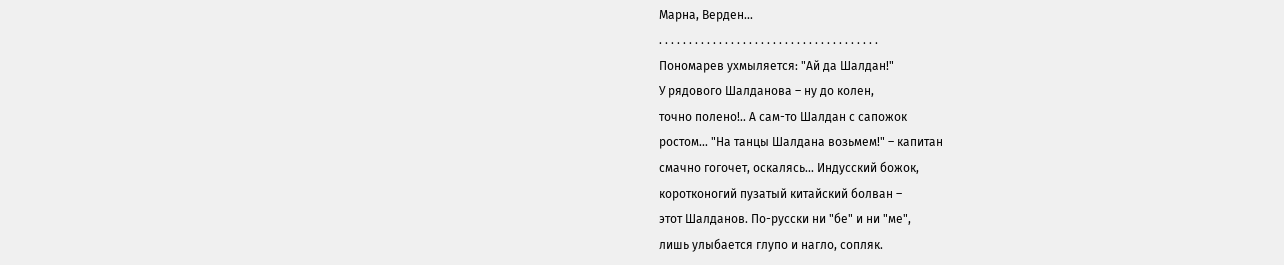Марна, Верден...
. . . . . . . . . . . . . . . . . . . . . . . . . . . . . . . . . . . . .
Пономарев ухмыляется: "Ай да Шалдан!"
У рядового Шалданова – ну до колен,
точно полено!.. А сам-то Шалдан с сапожок
ростом... "На танцы Шалдана возьмем!" – капитан
смачно гогочет, оскалясь... Индусский божок,
коротконогий пузатый китайский болван –
этот Шалданов. По-русски ни "бе" и ни "ме",
лишь улыбается глупо и нагло, сопляк.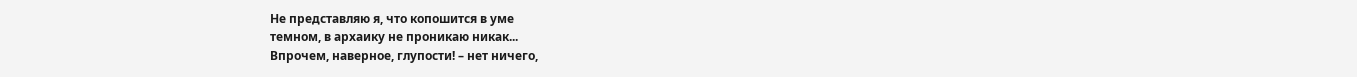Не представляю я, что копошится в уме
темном, в архаику не проникаю никак...
Впрочем, наверное, глупости! – нет ничего,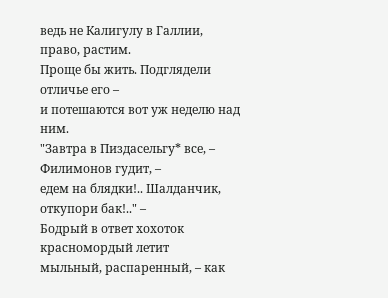ведь не Калигулу в Галлии, право, растим.
Проще бы жить. Подглядели отличье его –
и потешаются вот уж неделю над ним.
"Завтра в Пиздасельгу* все, – Филимонов гудит, –
едем на блядки!.. Шалданчик, откупори бак!.." –
Бодрый в ответ хохоток красномордый летит
мыльный, распаренный, – как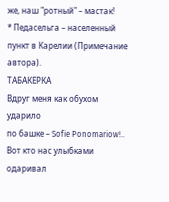же, наш "ротный" – мастак!
* Педасельга – населенный пункт в Карелии (Примечание автора).
ТАБАКЕРКА
Вдруг меня как обухом ударило
по башке – Sofie Ponomariow!..
Вот кто нас улыбками одаривал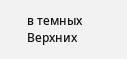в темных Верхних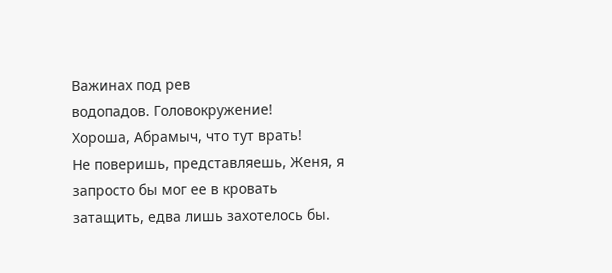Важинах под рев
водопадов. Головокружение!
Хороша, Абрамыч, что тут врать!
Не поверишь, представляешь, Женя, я
запросто бы мог ее в кровать
затащить, едва лишь захотелось бы.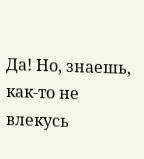Да! Но, знаешь, как-то не влекусь